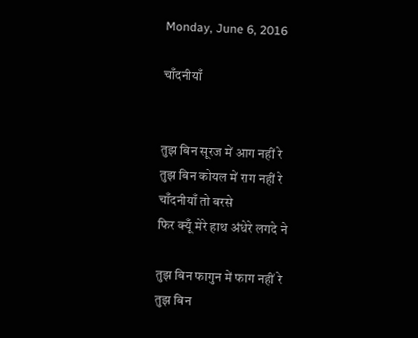Monday, June 6, 2016

चाँदनीयाँ


तुझ बिन सूरज में आग नहीं रे
तुझ बिन कोयल में राग नहीं रे
चाँदनीयाँ तो बरसे
फिर क्यूँ मेरे हाथ अंधेरे लगदे ने

तुझ बिन फागुन में फाग नहीं रे
तुझ बिन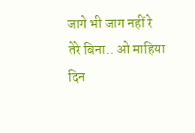जागे भी जाग नहीं रे
तेरे बिना.. ओ माहिया
दिन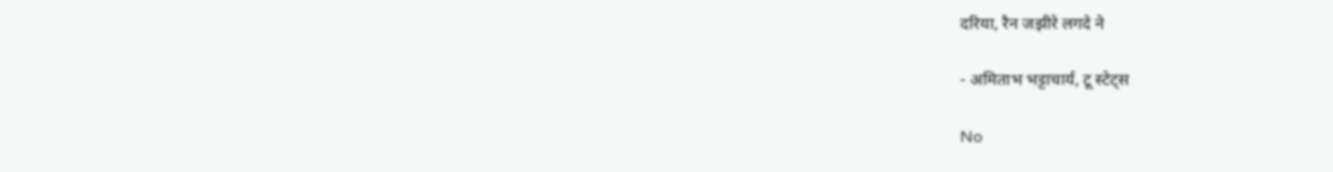दरिया, रैन जझीरे लगदे ने

- अमिताभ भट्टाचार्य, टू स्टेट्स

No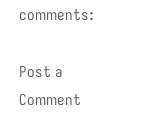comments:

Post a Comment